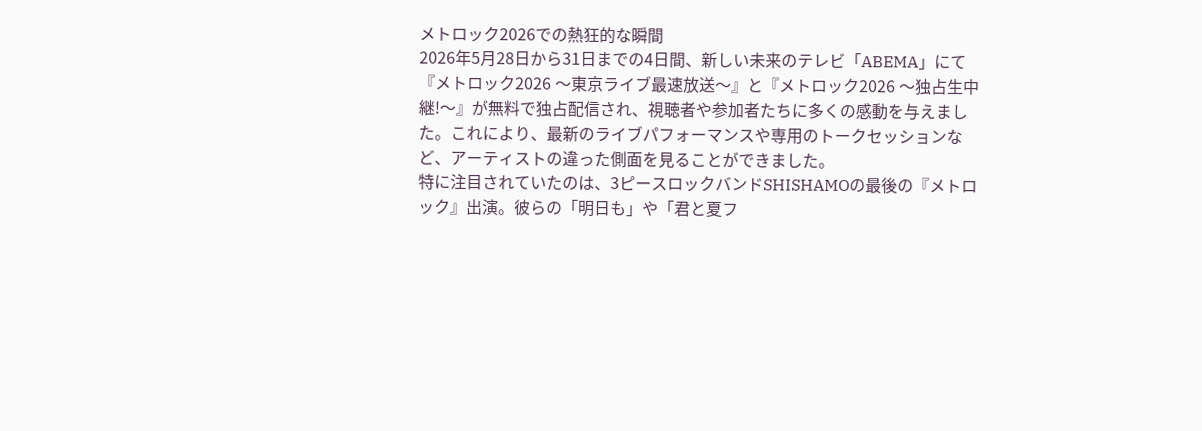メトロック2026での熱狂的な瞬間
2026年5月28日から31日までの4日間、新しい未来のテレビ「ABEMA」にて『メトロック2026 〜東京ライブ最速放送〜』と『メトロック2026 〜独占生中継!〜』が無料で独占配信され、視聴者や参加者たちに多くの感動を与えました。これにより、最新のライブパフォーマンスや専用のトークセッションなど、アーティストの違った側面を見ることができました。
特に注目されていたのは、3ピースロックバンドSHISHAMOの最後の『メトロック』出演。彼らの「明日も」や「君と夏フ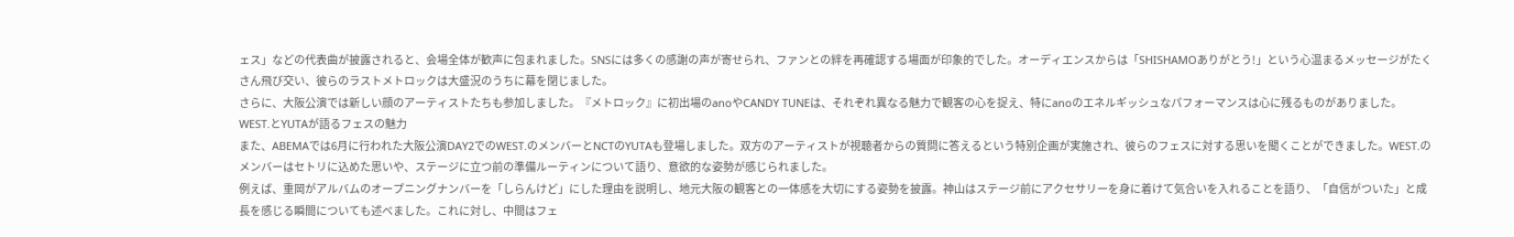ェス」などの代表曲が披露されると、会場全体が歓声に包まれました。SNSには多くの感謝の声が寄せられ、ファンとの絆を再確認する場面が印象的でした。オーディエンスからは「SHISHAMOありがとう!」という心温まるメッセージがたくさん飛び交い、彼らのラストメトロックは大盛況のうちに幕を閉じました。
さらに、大阪公演では新しい顔のアーティストたちも参加しました。『メトロック』に初出場のanoやCANDY TUNEは、それぞれ異なる魅力で観客の心を捉え、特にanoのエネルギッシュなパフォーマンスは心に残るものがありました。
WEST.とYUTAが語るフェスの魅力
また、ABEMAでは6月に行われた大阪公演DAY2でのWEST.のメンバーとNCTのYUTAも登場しました。双方のアーティストが視聴者からの質問に答えるという特別企画が実施され、彼らのフェスに対する思いを聞くことができました。WEST.のメンバーはセトリに込めた思いや、ステージに立つ前の準備ルーティンについて語り、意欲的な姿勢が感じられました。
例えば、重岡がアルバムのオープニングナンバーを「しらんけど」にした理由を説明し、地元大阪の観客との一体感を大切にする姿勢を披露。神山はステージ前にアクセサリーを身に着けて気合いを入れることを語り、「自信がついた」と成長を感じる瞬間についても述べました。これに対し、中間はフェ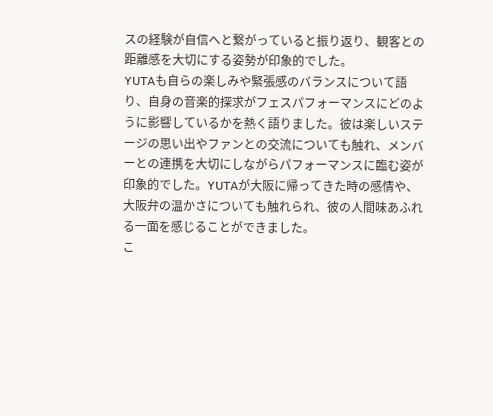スの経験が自信へと繋がっていると振り返り、観客との距離感を大切にする姿勢が印象的でした。
YUTAも自らの楽しみや緊張感のバランスについて語り、自身の音楽的探求がフェスパフォーマンスにどのように影響しているかを熱く語りました。彼は楽しいステージの思い出やファンとの交流についても触れ、メンバーとの連携を大切にしながらパフォーマンスに臨む姿が印象的でした。YUTAが大阪に帰ってきた時の感情や、大阪弁の温かさについても触れられ、彼の人間味あふれる一面を感じることができました。
こ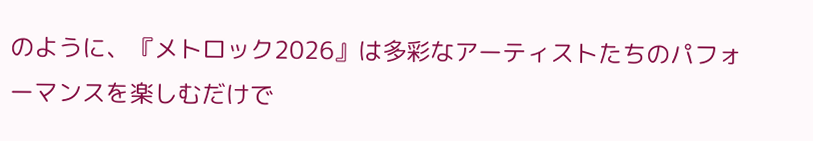のように、『メトロック2026』は多彩なアーティストたちのパフォーマンスを楽しむだけで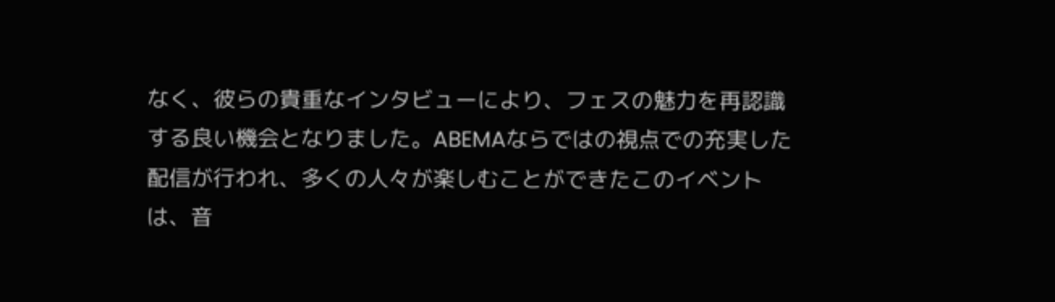なく、彼らの貴重なインタビューにより、フェスの魅力を再認識する良い機会となりました。ABEMAならではの視点での充実した配信が行われ、多くの人々が楽しむことができたこのイベントは、音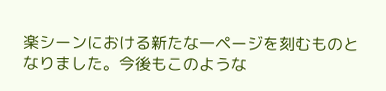楽シーンにおける新たな一ページを刻むものとなりました。今後もこのような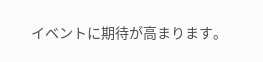イベントに期待が高まります。